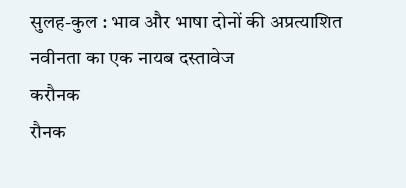सुलह-कुल : भाव और भाषा दोनों की अप्रत्याशित नवीनता का एक नायब दस्तावेज
करौनक
रौनक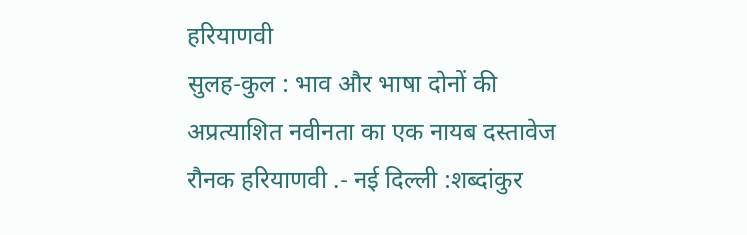हरियाणवी
सुलह-कुल : भाव और भाषा दोनों की अप्रत्याशित नवीनता का एक नायब दस्तावेज रौनक हरियाणवी .- नई दिल्ली :शब्दांकुर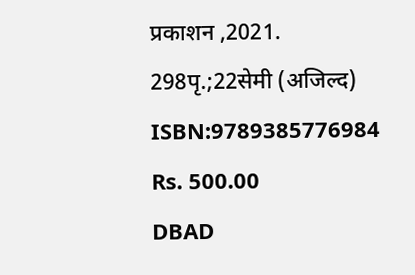प्रकाशन ,2021.
298पृ.;22सेमी (अजिल्द)
ISBN:9789385776984 Rs. 500.00
DBAD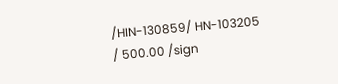/HIN-130859/ HN-103205 / 500.00 /sign